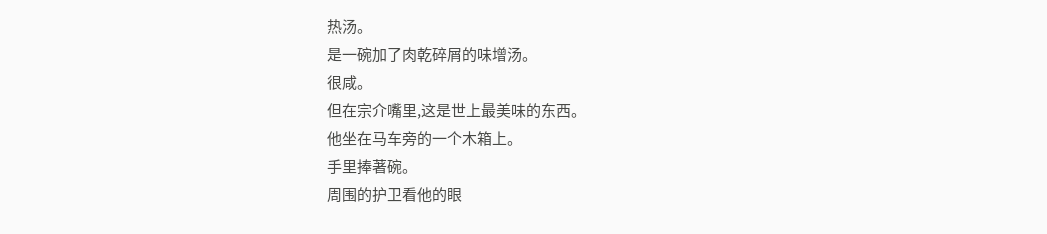热汤。
是一碗加了肉乾碎屑的味增汤。
很咸。
但在宗介嘴里,这是世上最美味的东西。
他坐在马车旁的一个木箱上。
手里捧著碗。
周围的护卫看他的眼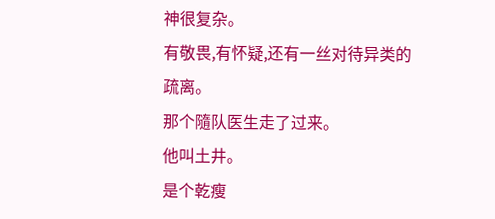神很复杂。
有敬畏,有怀疑,还有一丝对待异类的疏离。
那个隨队医生走了过来。
他叫土井。
是个乾瘦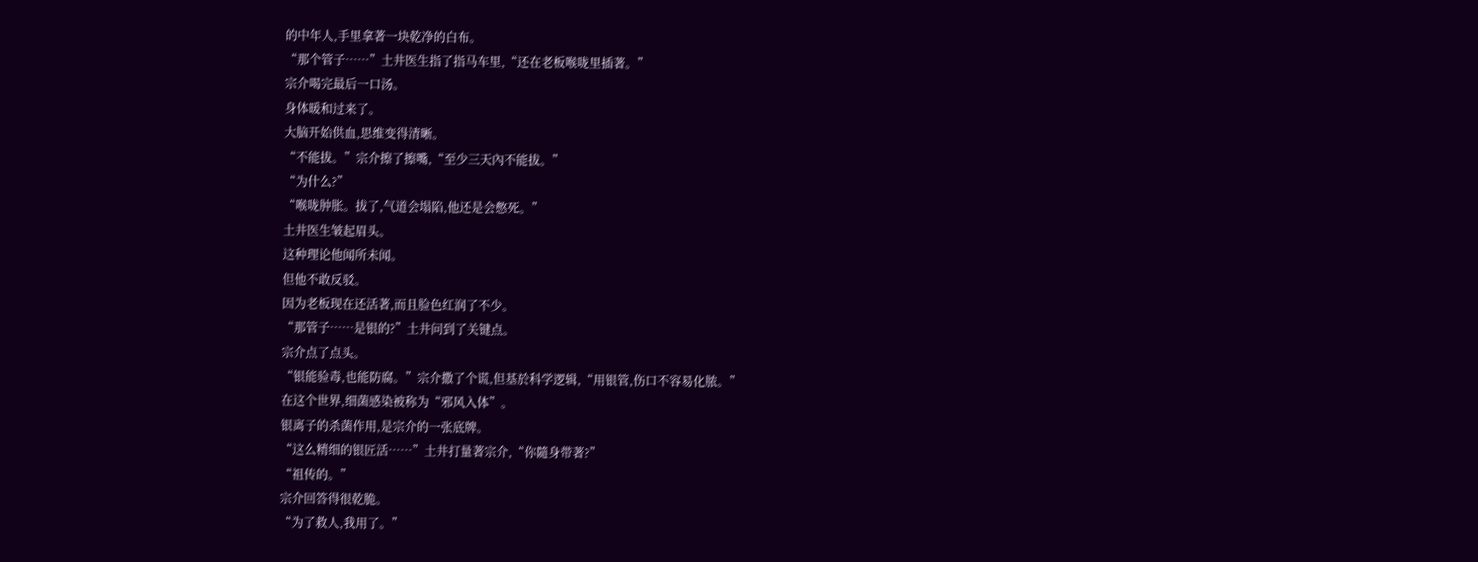的中年人,手里拿著一块乾净的白布。
“那个管子……”土井医生指了指马车里,“还在老板喉咙里插著。”
宗介喝完最后一口汤。
身体暖和过来了。
大脑开始供血,思维变得清晰。
“不能拔。”宗介擦了擦嘴,“至少三天內不能拔。”
“为什么?”
“喉咙肿胀。拔了,气道会塌陷,他还是会憋死。”
土井医生皱起眉头。
这种理论他闻所未闻。
但他不敢反驳。
因为老板现在还活著,而且脸色红润了不少。
“那管子……是银的?”土井问到了关键点。
宗介点了点头。
“银能验毒,也能防腐。”宗介撒了个谎,但基於科学逻辑,“用银管,伤口不容易化脓。”
在这个世界,细菌感染被称为“邪风入体”。
银离子的杀菌作用,是宗介的一张底牌。
“这么精细的银匠活……”土井打量著宗介,“你隨身带著?”
“祖传的。”
宗介回答得很乾脆。
“为了救人,我用了。”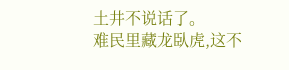土井不说话了。
难民里藏龙臥虎,这不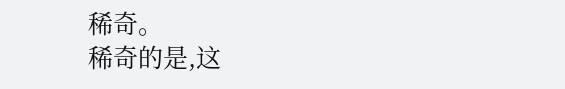稀奇。
稀奇的是,这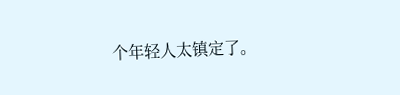个年轻人太镇定了。